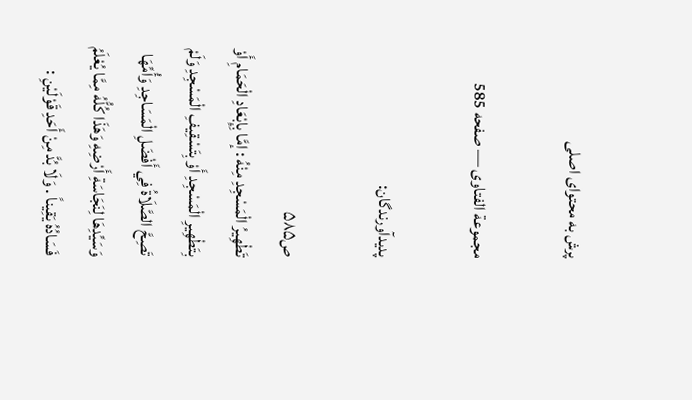پرش به محتوای اصلی

مجموعة الفتاوى — صفحه 585

پدیدآورندگان:

ص۵۸۵
تَطْهِيرُ الْمَسْجِدِ مِنْهُ : إمَّا بِإِبْعَادِ الْحَمَامِ أَوْ بِتَطْهِيرِ الْمَسْجِدِ أَوْ بِتَسْقِيفِ الْمَسْجِدِ وَلَمْ تَصِحَّ الصَّلَاةُ فِي أَفْضَلِ الْمَسَاجِدِ وَأُمِّهَا وَسَيِّدِهَا لِنَجَاسَةِ أَرْضِهِ وَهَذَا كُلُّهُ مِمَّا يُعْلَمُ فَسَادُهُ يَقِيناً . وَلَا بُدَّ مِنْ أَحَدِ قَوْلَيْنِ :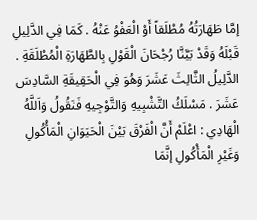إمَّا طَهَارَتُهُ مُطْلَقاً أَوْ الْعَفْوُ عَنْهُ . كَمَا فِي الدَّلِيلِ قَبْلَهُ وَقَدْ بَيَّنَّا رُجْحَانَ الْقَوْلِ بِالطَّهَارَةِ الْمُطْلَقَةِ . الدَّلِيلُ الثَّالِثَ عَشَرَ وَهُوَ فِي الْحَقِيقَةِ السَّادِسَ عَشَرَ . مَسْلَكُ التَّشْبِيهِ وَالتَّوْجِيهِ فَنَقُولُ وَاَللَّهُ الْهَادِي : اعْلَمْ أَنَّ الْفَرْقَ بَيْنَ الْحَيَوَانِ الْمَأْكُولِ وَغَيْرِ الْمَأْكُولِ إنَّمَا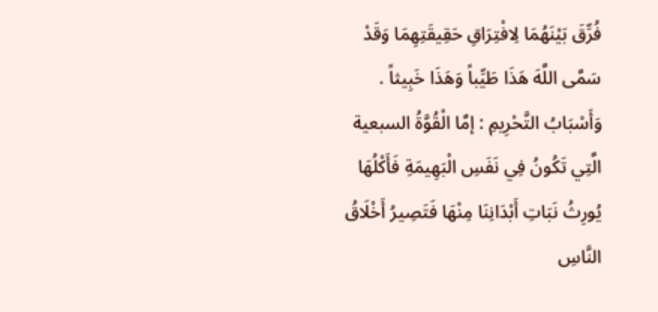فُرِّقَ بَيْنَهُمَا لِافْتِرَاقِ حَقِيقَتِهِمَا وَقَدْ سَمَّى اللَّهَ هَذَا طَيِّباً وَهَذَا خَبِيثاً . وَأَسْبَابُ التَّحْرِيمِ : إمَّا الْقُوَّةُ السبعية الَّتِي تَكُونُ فِي نَفَسِ الْبَهِيمَةِ فَأَكْلُهَا يُورِثُ نَبَاتِ أَبْدَانِنَا مِنْهَا فَتَصِيرُ أَخْلَاقُ النَّاسِ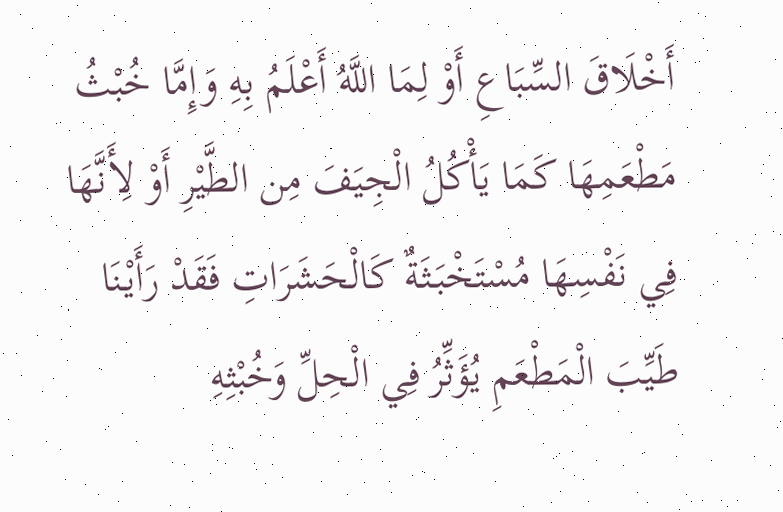أَخْلَاقَ السِّبَاعِ أَوْ لِمَا اللَّهُ أَعْلَمُ بِهِ وَإِمَّا خُبْثُ مَطْعَمِهَا كَمَا يَأْكُلُ الْجِيَفَ مِن الطَّيْرِ أَوْ لِأَنَّهَا فِي نَفْسِهَا مُسْتَخْبَثَةٌ كَالْحَشَرَاتِ فَقَدْ رَأَيْنَا طَيِّبَ الْمَطْعَمِ يُؤَثِّرُ فِي الْحِلِّ وَخُبْثِهِ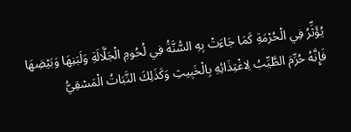يُؤَثِّرُ فِي الْحُرْمَةِ كَمَا جَاءَتْ بِهِ السُّنَّةُ فِي لُحُومِ الْجَلَّالَةِ وَلَبَنِهَا وَبَيْضِهَا فَإِنَّهُ حُرِّمَ الطَّيِّبُ لِاغْتِذَائِهِ بِالْخَبِيثِ وَكَذَلِكَ النَّبَاتُ الْمَسْقِيُّ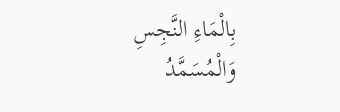بِالْمَاءِ النَّجِسِ وَالْمُسَمَّدُ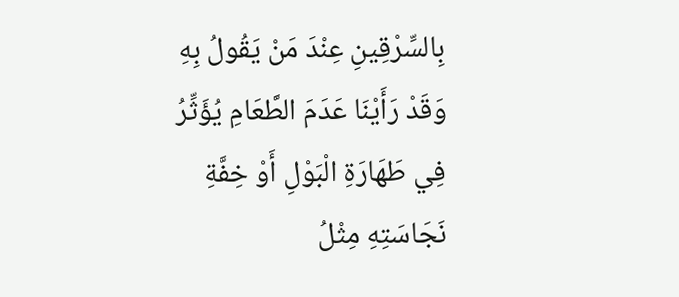بِالسِّرْقِينِ عِنْدَ مَنْ يَقُولُ بِهِ وَقَدْ رَأَيْنَا عَدَمَ الطَّعَامِ يُؤَثِّرُ فِي طَهَارَةِ الْبَوْلِ أَوْ خِفَّةِ نَجَاسَتِهِ مِثْلُ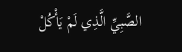الصَّبِيِّ الَّذِي لَمْ يَأْكُلْ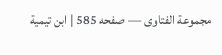مجموعة الفتاوى — صفحه 585 | ابن تيمية